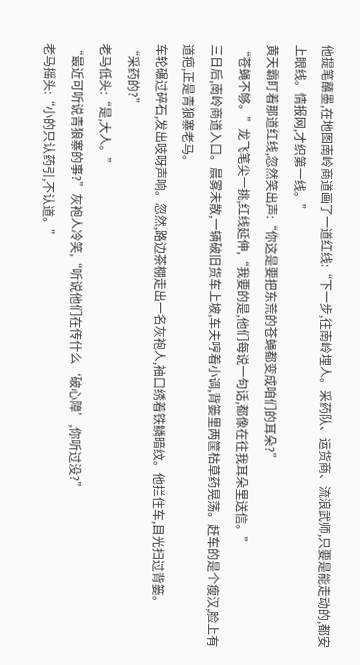他提笔蘸墨,在地图南岭商道画了一道红线:“下一步,往南岭埋人。采药队、运货商、流浪武师,只要是能走动的,都安上眼线。情报网,才织第一线。”
黄天霸盯着那道红线,忽然笑出声:“你这是要把东荒的苍蝇都变成咱们的耳朵?”
“苍蝇不够。”龙飞笔尖一挑,红线延伸,“我要的是,他们每说一句话,都像在往我耳朵里送信。”
三日后,南岭商道入口。晨雾未散,一辆破旧货车上坡,车夫哼着小调,背篓里两筐枯草药晃荡。赶车的是个瘦汉,脸上有道疤,正是青狼寨老马。
车轮碾过碎石,发出吱呀声响。忽然,路边茶棚走出一名灰袍人,袖口绣着铁鳞暗纹。他拦住车,目光扫过背篓。
“采药的?”
老马低头:“是,大人。”
“最近可听说青狼寨的事?”灰袍人冷笑,“听说他们在传什么‘破心障’,你听过没?”
老马摇头:“小的只认药引,不认道。”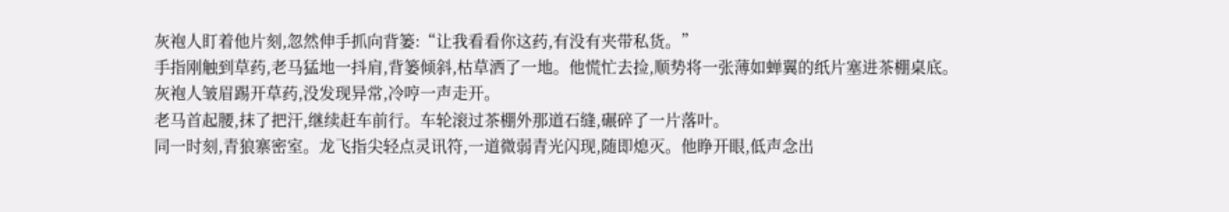灰袍人盯着他片刻,忽然伸手抓向背篓:“让我看看你这药,有没有夹带私货。”
手指刚触到草药,老马猛地一抖肩,背篓倾斜,枯草洒了一地。他慌忙去捡,顺势将一张薄如蝉翼的纸片塞进茶棚桌底。
灰袍人皱眉踢开草药,没发现异常,冷哼一声走开。
老马首起腰,抹了把汗,继续赶车前行。车轮滚过茶棚外那道石缝,碾碎了一片落叶。
同一时刻,青狼寨密室。龙飞指尖轻点灵讯符,一道微弱青光闪现,随即熄灭。他睁开眼,低声念出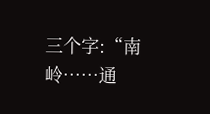三个字:“南岭……通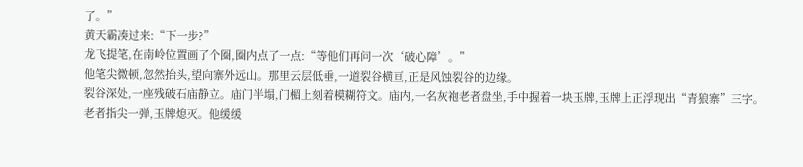了。”
黄天霸凑过来:“下一步?”
龙飞提笔,在南岭位置画了个圈,圈内点了一点:“等他们再问一次‘破心障’。”
他笔尖微顿,忽然抬头,望向寨外远山。那里云层低垂,一道裂谷横亘,正是风蚀裂谷的边缘。
裂谷深处,一座残破石庙静立。庙门半塌,门楣上刻着模糊符文。庙内,一名灰袍老者盘坐,手中握着一块玉牌,玉牌上正浮现出“青狼寨”三字。
老者指尖一弹,玉牌熄灭。他缓缓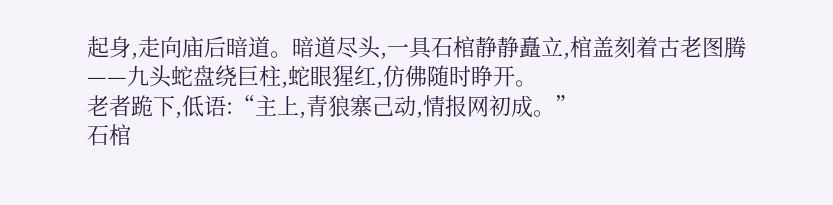起身,走向庙后暗道。暗道尽头,一具石棺静静矗立,棺盖刻着古老图腾——九头蛇盘绕巨柱,蛇眼猩红,仿佛随时睁开。
老者跪下,低语:“主上,青狼寨己动,情报网初成。”
石棺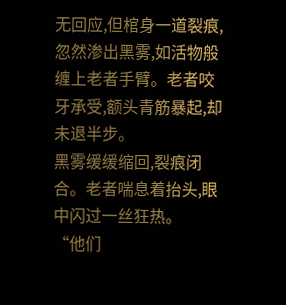无回应,但棺身一道裂痕,忽然渗出黑雾,如活物般缠上老者手臂。老者咬牙承受,额头青筋暴起,却未退半步。
黑雾缓缓缩回,裂痕闭合。老者喘息着抬头,眼中闪过一丝狂热。
“他们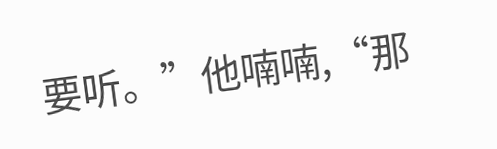要听。”他喃喃,“那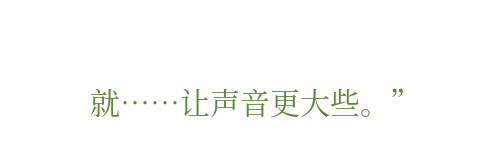就……让声音更大些。”